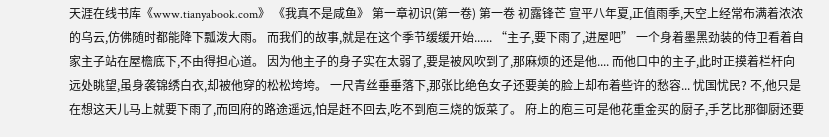天涯在线书库《www.tianyabook.com》 《我真不是咸鱼》 第一章初识(第一卷) 第一卷 初露锋芒 宣平八年夏,正值雨季,天空上经常布满着浓浓的乌云,仿佛随时都能降下瓢泼大雨。 而我们的故事,就是在这个季节缓缓开始...... “主子,要下雨了,进屋吧” 一个身着墨黑劲装的侍卫看着自家主子站在屋檐底下,不由得担心道。 因为他主子的身子实在太弱了,要是被风吹到了,那麻烦的还是他.... 而他口中的主子,此时正摸着栏杆向远处眺望,虽身袭锦绣白衣,却被他穿的松松垮垮。 一尺青丝垂垂落下,那张比绝色女子还要美的脸上却布着些许的愁容... 忧国忧民? 不,他只是在想这天儿马上就要下雨了,而回府的路途遥远,怕是赶不回去,吃不到庖三烧的饭菜了。 府上的庖三可是他花重金买的厨子,手艺比那御厨还要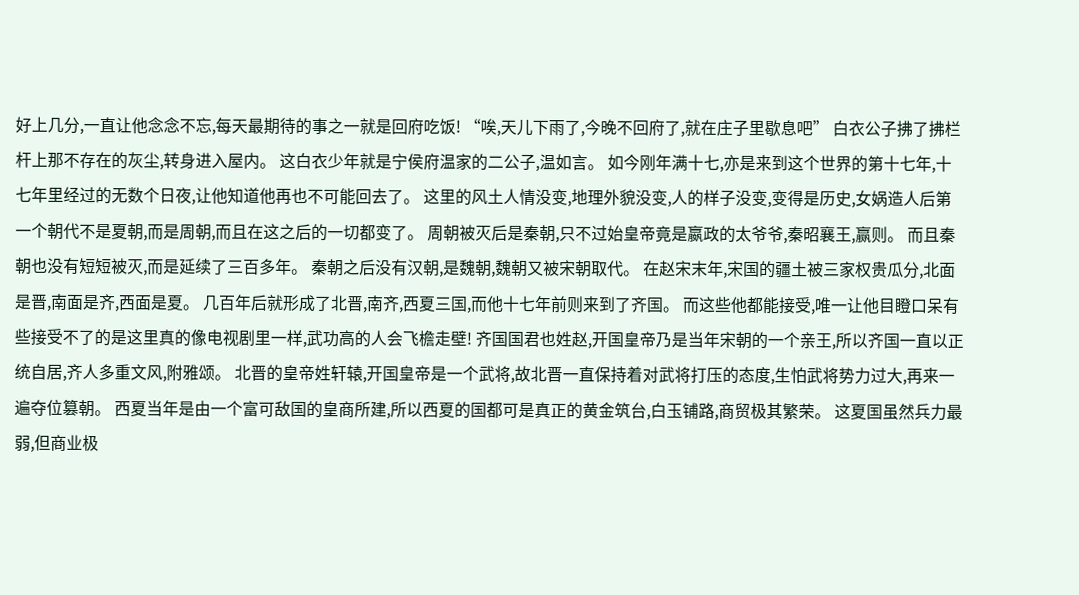好上几分,一直让他念念不忘,每天最期待的事之一就是回府吃饭! “唉,天儿下雨了,今晚不回府了,就在庄子里歇息吧” 白衣公子拂了拂栏杆上那不存在的灰尘,转身进入屋内。 这白衣少年就是宁侯府温家的二公子,温如言。 如今刚年满十七,亦是来到这个世界的第十七年,十七年里经过的无数个日夜,让他知道他再也不可能回去了。 这里的风土人情没变,地理外貌没变,人的样子没变,变得是历史,女娲造人后第一个朝代不是夏朝,而是周朝,而且在这之后的一切都变了。 周朝被灭后是秦朝,只不过始皇帝竟是嬴政的太爷爷,秦昭襄王,赢则。 而且秦朝也没有短短被灭,而是延续了三百多年。 秦朝之后没有汉朝,是魏朝,魏朝又被宋朝取代。 在赵宋末年,宋国的疆土被三家权贵瓜分,北面是晋,南面是齐,西面是夏。 几百年后就形成了北晋,南齐,西夏三国,而他十七年前则来到了齐国。 而这些他都能接受,唯一让他目瞪口呆有些接受不了的是这里真的像电视剧里一样,武功高的人会飞檐走壁! 齐国国君也姓赵,开国皇帝乃是当年宋朝的一个亲王,所以齐国一直以正统自居,齐人多重文风,附雅颂。 北晋的皇帝姓轩辕,开国皇帝是一个武将,故北晋一直保持着对武将打压的态度,生怕武将势力过大,再来一遍夺位篡朝。 西夏当年是由一个富可敌国的皇商所建,所以西夏的国都可是真正的黄金筑台,白玉铺路,商贸极其繁荣。 这夏国虽然兵力最弱,但商业极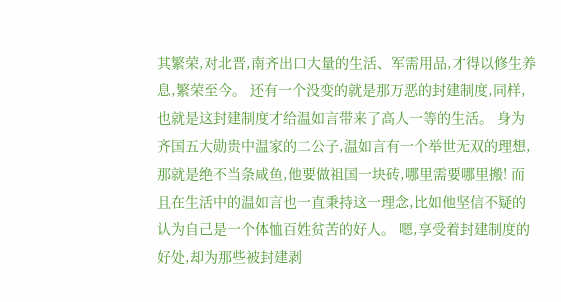其繁荣,对北晋,南齐出口大量的生活、军需用品,才得以修生养息,繁荣至今。 还有一个没变的就是那万恶的封建制度,同样,也就是这封建制度才给温如言带来了高人一等的生活。 身为齐国五大勋贵中温家的二公子,温如言有一个举世无双的理想,那就是绝不当条咸鱼,他要做祖国一块砖,哪里需要哪里搬! 而且在生活中的温如言也一直秉持这一理念,比如他坚信不疑的认为自己是一个体恤百姓贫苦的好人。 嗯,享受着封建制度的好处,却为那些被封建剥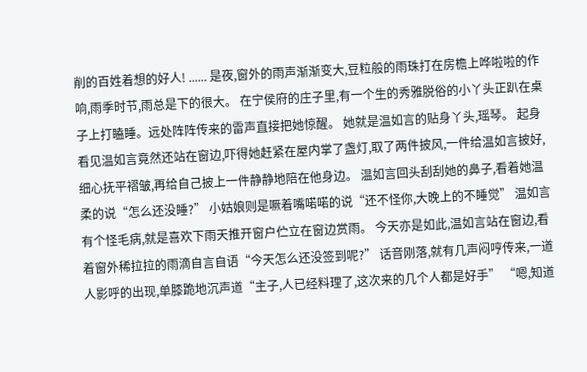削的百姓着想的好人! ...... 是夜,窗外的雨声渐渐变大,豆粒般的雨珠打在房檐上哗啦啦的作响,雨季时节,雨总是下的很大。 在宁侯府的庄子里,有一个生的秀雅脱俗的小丫头正趴在桌子上打瞌睡。远处阵阵传来的雷声直接把她惊醒。 她就是温如言的贴身丫头,瑶琴。 起身看见温如言竟然还站在窗边,吓得她赶紧在屋内掌了盏灯,取了两件披风,一件给温如言披好,细心抚平褶皱,再给自己披上一件静静地陪在他身边。 温如言回头刮刮她的鼻子,看着她温柔的说“怎么还没睡?” 小姑娘则是噘着嘴喏喏的说“还不怪你,大晚上的不睡觉” 温如言有个怪毛病,就是喜欢下雨天推开窗户伫立在窗边赏雨。 今天亦是如此,温如言站在窗边,看着窗外稀拉拉的雨滴自言自语“今天怎么还没签到呢?” 话音刚落,就有几声闷哼传来,一道人影呼的出现,单膝跪地沉声道“主子,人已经料理了,这次来的几个人都是好手” “嗯,知道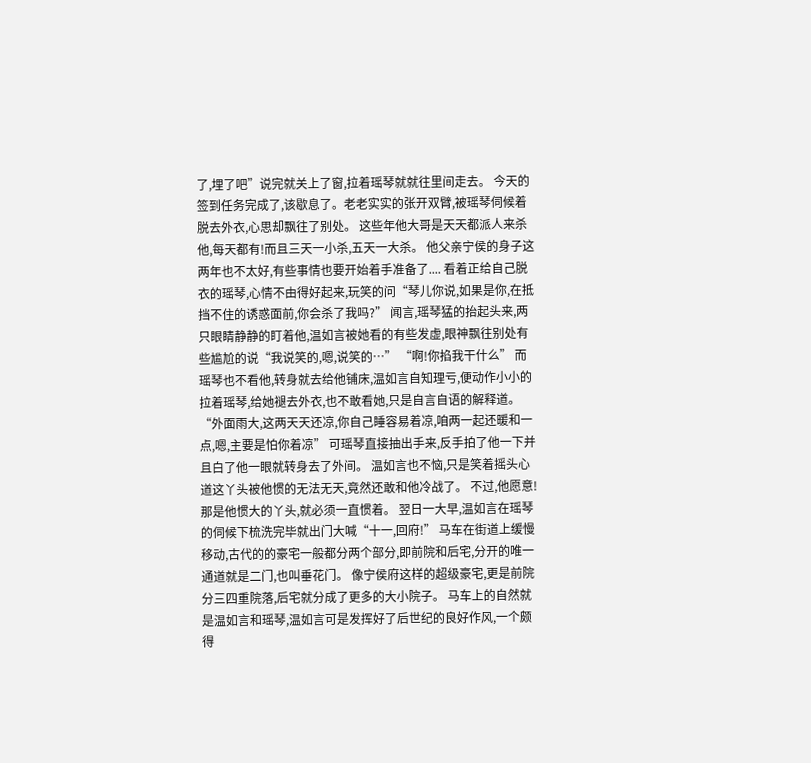了,埋了吧”说完就关上了窗,拉着瑶琴就就往里间走去。 今天的签到任务完成了,该歇息了。老老实实的张开双臂,被瑶琴伺候着脱去外衣,心思却飘往了别处。 这些年他大哥是天天都派人来杀他,每天都有!而且三天一小杀,五天一大杀。 他父亲宁侯的身子这两年也不太好,有些事情也要开始着手准备了.... 看着正给自己脱衣的瑶琴,心情不由得好起来,玩笑的问“琴儿你说,如果是你,在抵挡不住的诱惑面前,你会杀了我吗?” 闻言,瑶琴猛的抬起头来,两只眼睛静静的盯着他,温如言被她看的有些发虚,眼神飘往别处有些尴尬的说“我说笑的,嗯,说笑的…” “啊!你掐我干什么” 而瑶琴也不看他,转身就去给他铺床,温如言自知理亏,便动作小小的拉着瑶琴,给她褪去外衣,也不敢看她,只是自言自语的解释道。 “外面雨大,这两天天还凉,你自己睡容易着凉,咱两一起还暖和一点,嗯,主要是怕你着凉” 可瑶琴直接抽出手来,反手拍了他一下并且白了他一眼就转身去了外间。 温如言也不恼,只是笑着摇头心道这丫头被他惯的无法无天,竟然还敢和他冷战了。 不过,他愿意!那是他惯大的丫头,就必须一直惯着。 翌日一大早,温如言在瑶琴的伺候下梳洗完毕就出门大喊“十一,回府!” 马车在街道上缓慢移动,古代的的豪宅一般都分两个部分,即前院和后宅,分开的唯一通道就是二门,也叫垂花门。 像宁侯府这样的超级豪宅,更是前院分三四重院落,后宅就分成了更多的大小院子。 马车上的自然就是温如言和瑶琴,温如言可是发挥好了后世纪的良好作风,一个颇得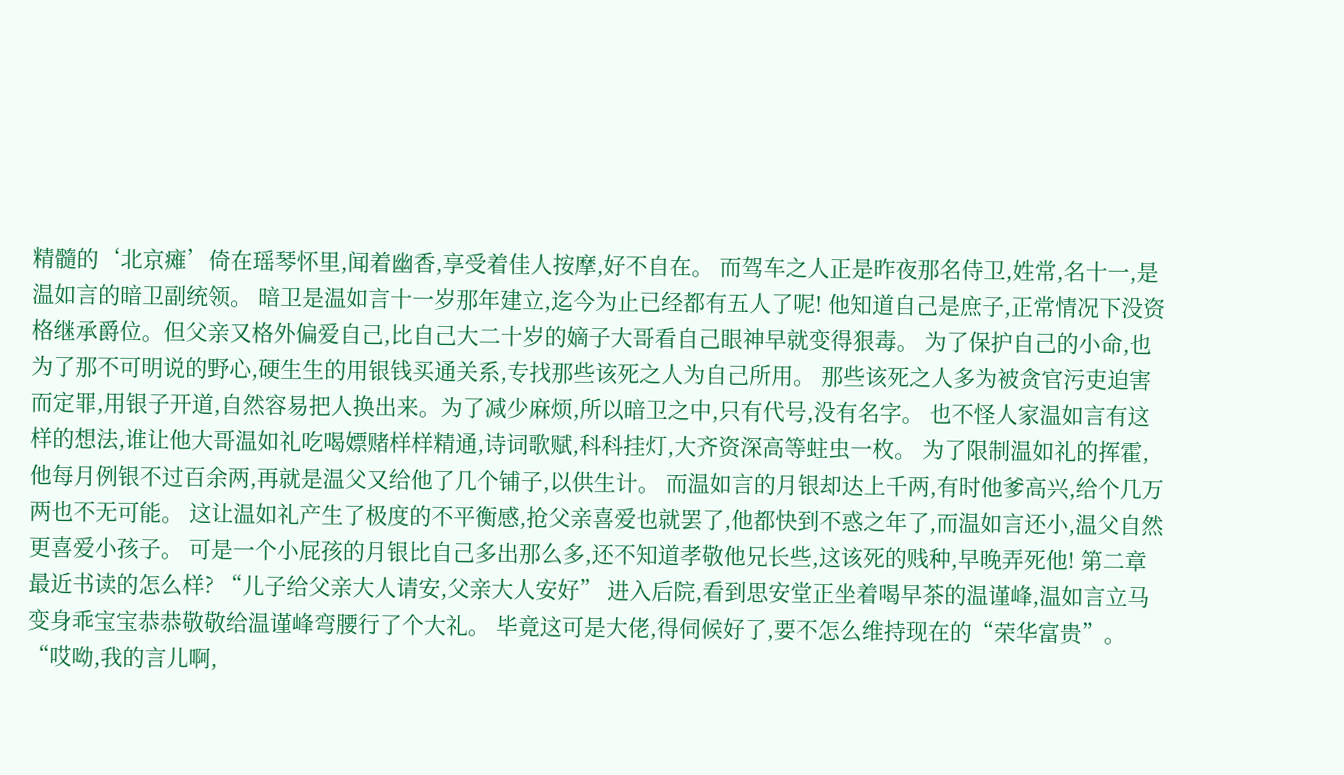精髓的‘北京瘫’倚在瑶琴怀里,闻着幽香,享受着佳人按摩,好不自在。 而驾车之人正是昨夜那名侍卫,姓常,名十一,是温如言的暗卫副统领。 暗卫是温如言十一岁那年建立,迄今为止已经都有五人了呢! 他知道自己是庶子,正常情况下没资格继承爵位。但父亲又格外偏爱自己,比自己大二十岁的嫡子大哥看自己眼神早就变得狠毒。 为了保护自己的小命,也为了那不可明说的野心,硬生生的用银钱买通关系,专找那些该死之人为自己所用。 那些该死之人多为被贪官污吏迫害而定罪,用银子开道,自然容易把人换出来。为了减少麻烦,所以暗卫之中,只有代号,没有名字。 也不怪人家温如言有这样的想法,谁让他大哥温如礼吃喝嫖赌样样精通,诗词歌赋,科科挂灯,大齐资深高等蛀虫一枚。 为了限制温如礼的挥霍,他每月例银不过百余两,再就是温父又给他了几个铺子,以供生计。 而温如言的月银却达上千两,有时他爹高兴,给个几万两也不无可能。 这让温如礼产生了极度的不平衡感,抢父亲喜爱也就罢了,他都快到不惑之年了,而温如言还小,温父自然更喜爱小孩子。 可是一个小屁孩的月银比自己多出那么多,还不知道孝敬他兄长些,这该死的贱种,早晚弄死他! 第二章最近书读的怎么样? “儿子给父亲大人请安,父亲大人安好” 进入后院,看到思安堂正坐着喝早茶的温谨峰,温如言立马变身乖宝宝恭恭敬敬给温谨峰弯腰行了个大礼。 毕竟这可是大佬,得伺候好了,要不怎么维持现在的“荣华富贵”。 “哎呦,我的言儿啊,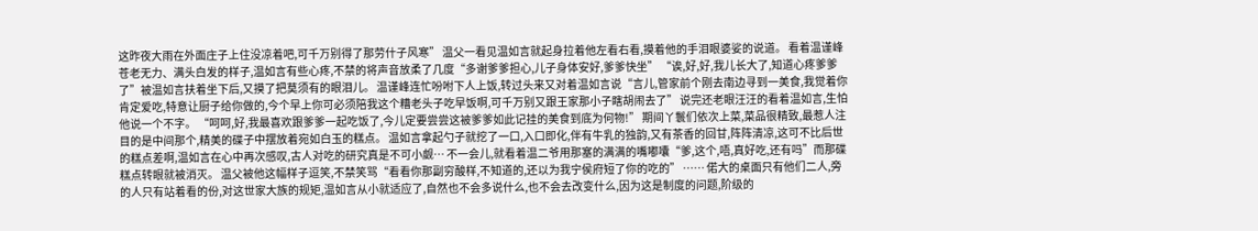这昨夜大雨在外面庄子上住没凉着吧,可千万别得了那劳什子风寒” 温父一看见温如言就起身拉着他左看右看,摸着他的手泪眼婆娑的说道。 看着温谨峰苍老无力、满头白发的样子,温如言有些心疼,不禁的将声音放柔了几度“多谢爹爹担心,儿子身体安好,爹爹快坐” “诶,好,好,我儿长大了,知道心疼爹爹了”被温如言扶着坐下后,又摸了把莫须有的眼泪儿。 温谨峰连忙吩咐下人上饭,转过头来又对着温如言说“言儿,管家前个刚去南边寻到一美食,我觉着你肯定爱吃,特意让厨子给你做的,今个早上你可必须陪我这个糟老头子吃早饭啊,可千万别又跟王家那小子瞎胡闹去了” 说完还老眼汪汪的看着温如言,生怕他说一个不字。 “呵呵,好,我最喜欢跟爹爹一起吃饭了,今儿定要尝尝这被爹爹如此记挂的美食到底为何物!” 期间丫鬟们依次上菜,菜品很精致,最惹人注目的是中间那个,精美的碟子中摆放着宛如白玉的糕点。 温如言拿起勺子就挖了一口,入口即化,伴有牛乳的独韵,又有茶香的回甘,阵阵清凉,这可不比后世的糕点差啊,温如言在心中再次感叹,古人对吃的研究真是不可小觑… 不一会儿,就看着温二爷用那塞的满满的嘴嘟囔“爹,这个,唔,真好吃,还有吗”而那碟糕点转眼就被消灭。 温父被他这幅样子逗笑,不禁笑骂“看看你那副穷酸样,不知道的,还以为我宁侯府短了你的吃的” …… 偌大的桌面只有他们二人,旁的人只有站着看的份,对这世家大族的规矩,温如言从小就适应了,自然也不会多说什么,也不会去改变什么,因为这是制度的问题,阶级的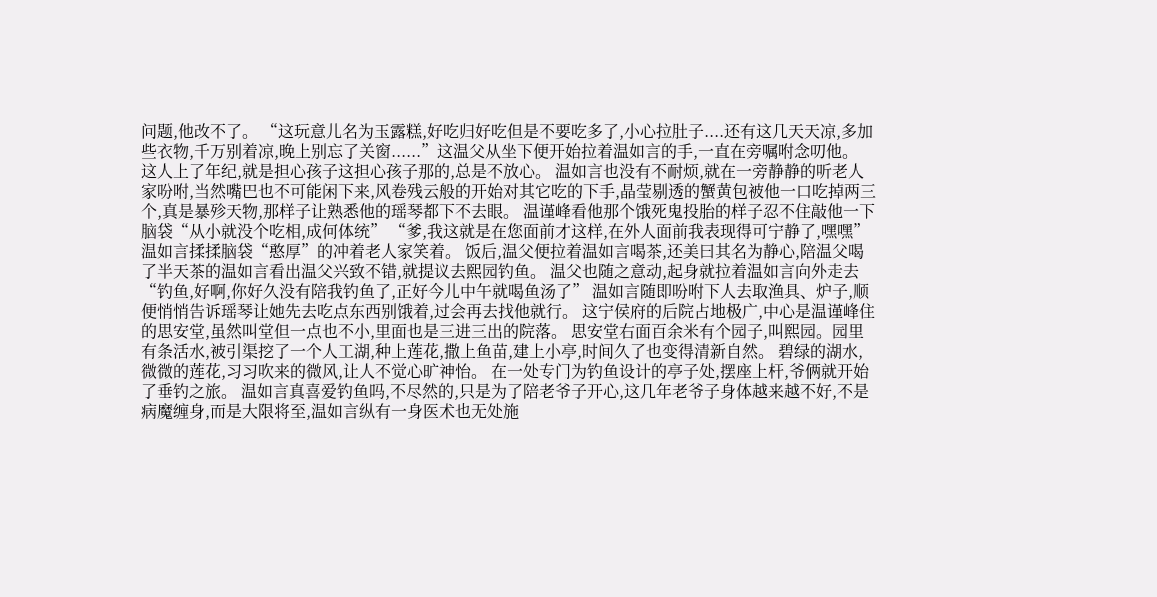问题,他改不了。 “这玩意儿名为玉露糕,好吃归好吃但是不要吃多了,小心拉肚子....还有这几天天凉,多加些衣物,千万别着凉,晚上别忘了关窗......”这温父从坐下便开始拉着温如言的手,一直在旁嘱咐念叨他。 这人上了年纪,就是担心孩子这担心孩子那的,总是不放心。 温如言也没有不耐烦,就在一旁静静的听老人家吩咐,当然嘴巴也不可能闲下来,风卷残云般的开始对其它吃的下手,晶莹剔透的蟹黄包被他一口吃掉两三个,真是暴殄天物,那样子让熟悉他的瑶琴都下不去眼。 温谨峰看他那个饿死鬼投胎的样子忍不住敲他一下脑袋“从小就没个吃相,成何体统” “爹,我这就是在您面前才这样,在外人面前我表现得可宁静了,嘿嘿”温如言揉揉脑袋“憨厚”的冲着老人家笑着。 饭后,温父便拉着温如言喝茶,还美曰其名为静心,陪温父喝了半天茶的温如言看出温父兴致不错,就提议去熙园钓鱼。 温父也随之意动,起身就拉着温如言向外走去“钓鱼,好啊,你好久没有陪我钓鱼了,正好今儿中午就喝鱼汤了” 温如言随即吩咐下人去取渔具、炉子,顺便悄悄告诉瑶琴让她先去吃点东西别饿着,过会再去找他就行。 这宁侯府的后院占地极广,中心是温谨峰住的思安堂,虽然叫堂但一点也不小,里面也是三进三出的院落。 思安堂右面百余米有个园子,叫熙园。园里有条活水,被引渠挖了一个人工湖,种上莲花,撒上鱼苗,建上小亭,时间久了也变得清新自然。 碧绿的湖水,微微的莲花,习习吹来的微风,让人不觉心旷神怡。 在一处专门为钓鱼设计的亭子处,摆座上杆,爷俩就开始了垂钓之旅。 温如言真喜爱钓鱼吗,不尽然的,只是为了陪老爷子开心,这几年老爷子身体越来越不好,不是病魔缠身,而是大限将至,温如言纵有一身医术也无处施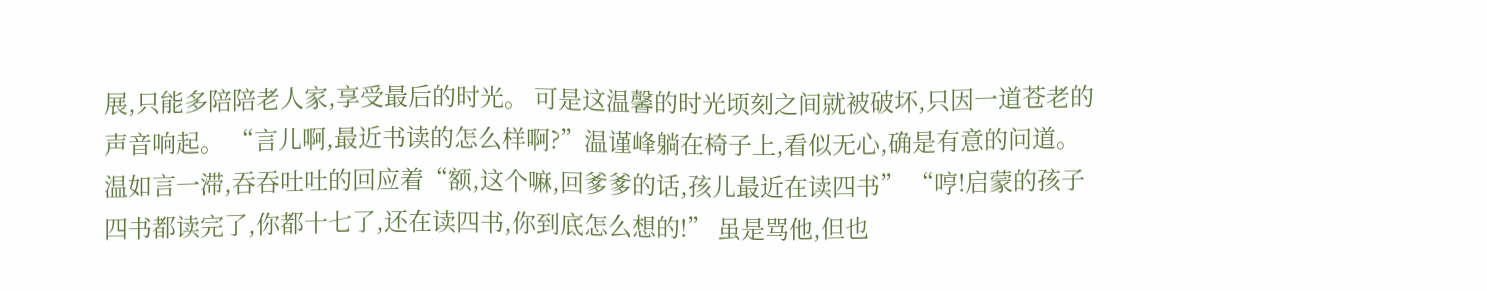展,只能多陪陪老人家,享受最后的时光。 可是这温馨的时光顷刻之间就被破坏,只因一道苍老的声音响起。 “言儿啊,最近书读的怎么样啊?”温谨峰躺在椅子上,看似无心,确是有意的问道。 温如言一滞,吞吞吐吐的回应着“额,这个嘛,回爹爹的话,孩儿最近在读四书” “哼!启蒙的孩子四书都读完了,你都十七了,还在读四书,你到底怎么想的!” 虽是骂他,但也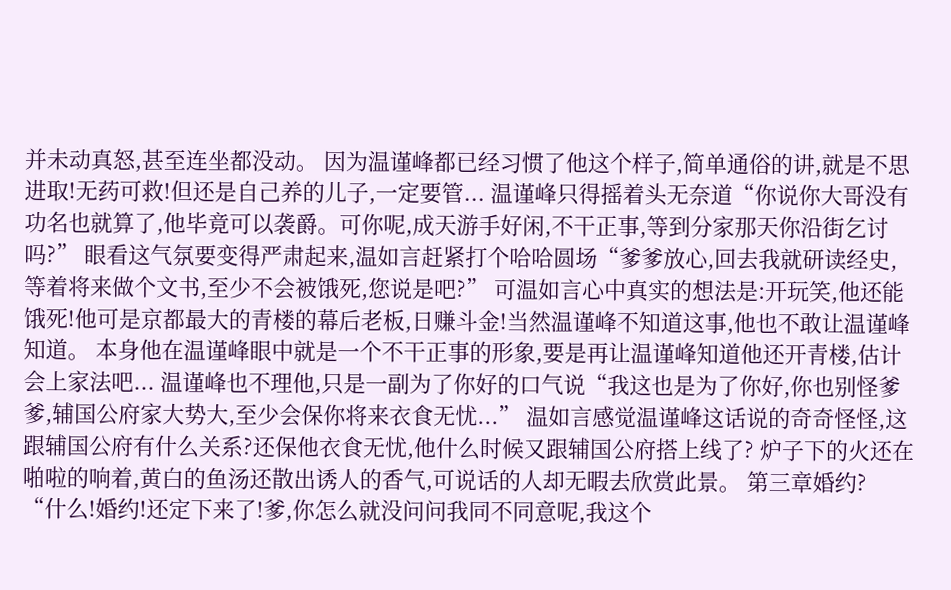并未动真怒,甚至连坐都没动。 因为温谨峰都已经习惯了他这个样子,简单通俗的讲,就是不思进取!无药可救!但还是自己养的儿子,一定要管... 温谨峰只得摇着头无奈道“你说你大哥没有功名也就算了,他毕竟可以袭爵。可你呢,成天游手好闲,不干正事,等到分家那天你沿街乞讨吗?” 眼看这气氛要变得严肃起来,温如言赶紧打个哈哈圆场“爹爹放心,回去我就研读经史,等着将来做个文书,至少不会被饿死,您说是吧?” 可温如言心中真实的想法是:开玩笑,他还能饿死!他可是京都最大的青楼的幕后老板,日赚斗金!当然温谨峰不知道这事,他也不敢让温谨峰知道。 本身他在温谨峰眼中就是一个不干正事的形象,要是再让温谨峰知道他还开青楼,估计会上家法吧... 温谨峰也不理他,只是一副为了你好的口气说“我这也是为了你好,你也别怪爹爹,辅国公府家大势大,至少会保你将来衣食无忧...” 温如言感觉温谨峰这话说的奇奇怪怪,这跟辅国公府有什么关系?还保他衣食无忧,他什么时候又跟辅国公府搭上线了? 炉子下的火还在啪啦的响着,黄白的鱼汤还散出诱人的香气,可说话的人却无暇去欣赏此景。 第三章婚约? “什么!婚约!还定下来了!爹,你怎么就没问问我同不同意呢,我这个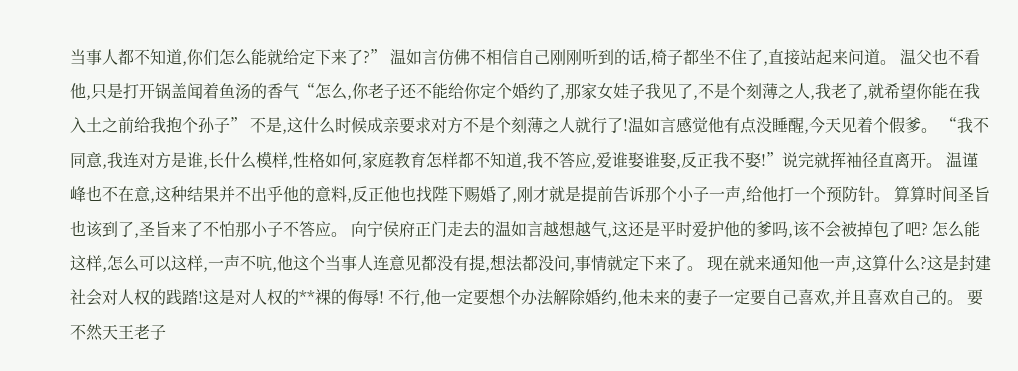当事人都不知道,你们怎么能就给定下来了?” 温如言仿佛不相信自己刚刚听到的话,椅子都坐不住了,直接站起来问道。 温父也不看他,只是打开锅盖闻着鱼汤的香气“怎么,你老子还不能给你定个婚约了,那家女娃子我见了,不是个刻薄之人,我老了,就希望你能在我入土之前给我抱个孙子” 不是,这什么时候成亲要求对方不是个刻薄之人就行了!温如言感觉他有点没睡醒,今天见着个假爹。 “我不同意,我连对方是谁,长什么模样,性格如何,家庭教育怎样都不知道,我不答应,爱谁娶谁娶,反正我不娶!”说完就挥袖径直离开。 温谨峰也不在意,这种结果并不出乎他的意料,反正他也找陛下赐婚了,刚才就是提前告诉那个小子一声,给他打一个预防针。 算算时间圣旨也该到了,圣旨来了不怕那小子不答应。 向宁侯府正门走去的温如言越想越气,这还是平时爱护他的爹吗,该不会被掉包了吧? 怎么能这样,怎么可以这样,一声不吭,他这个当事人连意见都没有提,想法都没问,事情就定下来了。 现在就来通知他一声,这算什么?这是封建社会对人权的践踏!这是对人权的**裸的侮辱! 不行,他一定要想个办法解除婚约,他未来的妻子一定要自己喜欢,并且喜欢自己的。 要不然天王老子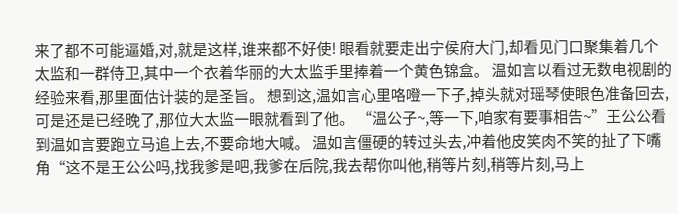来了都不可能逼婚,对,就是这样,谁来都不好使! 眼看就要走出宁侯府大门,却看见门口聚集着几个太监和一群侍卫,其中一个衣着华丽的大太监手里捧着一个黄色锦盒。 温如言以看过无数电视剧的经验来看,那里面估计装的是圣旨。 想到这,温如言心里咯噔一下子,掉头就对瑶琴使眼色准备回去,可是还是已经晚了,那位大太监一眼就看到了他。 “温公子~,等一下,咱家有要事相告~”王公公看到温如言要跑立马追上去,不要命地大喊。 温如言僵硬的转过头去,冲着他皮笑肉不笑的扯了下嘴角“这不是王公公吗,找我爹是吧,我爹在后院,我去帮你叫他,稍等片刻,稍等片刻,马上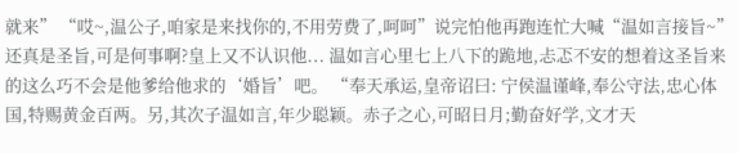就来” “哎~,温公子,咱家是来找你的,不用劳费了,呵呵”说完怕他再跑连忙大喊“温如言接旨~” 还真是圣旨,可是何事啊?皇上又不认识他... 温如言心里七上八下的跪地,忐忑不安的想着这圣旨来的这么巧不会是他爹给他求的‘婚旨’吧。 “奉天承运,皇帝诏曰: 宁侯温谨峰,奉公守法,忠心体国,特赐黄金百两。另,其次子温如言,年少聪颖。赤子之心,可昭日月;勤奋好学,文才天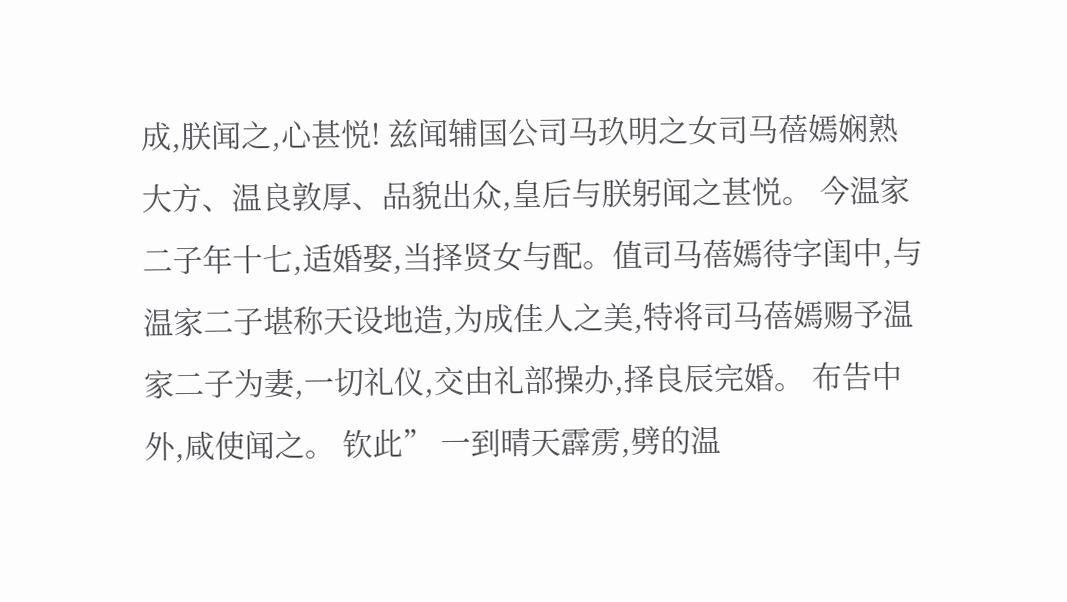成,朕闻之,心甚悦! 兹闻辅国公司马玖明之女司马蓓嫣娴熟大方、温良敦厚、品貌出众,皇后与朕躬闻之甚悦。 今温家二子年十七,适婚娶,当择贤女与配。值司马蓓嫣待字闺中,与温家二子堪称天设地造,为成佳人之美,特将司马蓓嫣赐予温家二子为妻,一切礼仪,交由礼部操办,择良辰完婚。 布告中外,咸使闻之。 钦此” 一到晴天霹雳,劈的温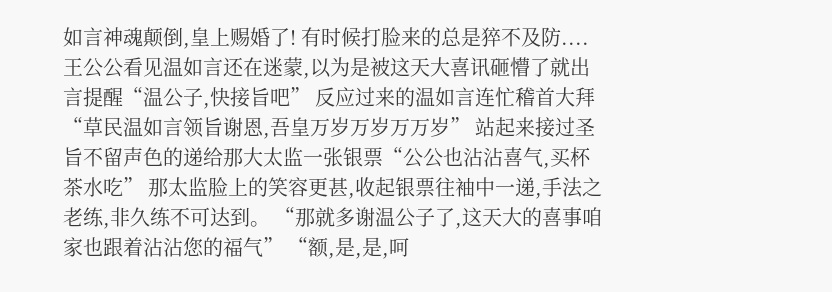如言神魂颠倒,皇上赐婚了! 有时候打脸来的总是猝不及防.... 王公公看见温如言还在迷蒙,以为是被这天大喜讯砸懵了就出言提醒“温公子,快接旨吧” 反应过来的温如言连忙稽首大拜“草民温如言领旨谢恩,吾皇万岁万岁万万岁” 站起来接过圣旨不留声色的递给那大太监一张银票“公公也沾沾喜气,买杯茶水吃” 那太监脸上的笑容更甚,收起银票往袖中一递,手法之老练,非久练不可达到。 “那就多谢温公子了,这天大的喜事咱家也跟着沾沾您的福气” “额,是,是,呵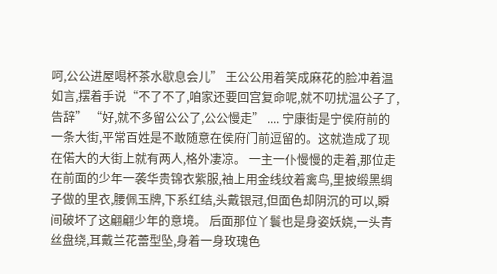呵,公公进屋喝杯茶水歇息会儿” 王公公用着笑成麻花的脸冲着温如言,摆着手说“不了不了,咱家还要回宫复命呢,就不叨扰温公子了,告辞” “好,就不多留公公了,公公慢走” .... 宁康街是宁侯府前的一条大街,平常百姓是不敢随意在侯府门前逗留的。这就造成了现在偌大的大街上就有两人,格外凄凉。 一主一仆慢慢的走着,那位走在前面的少年一袭华贵锦衣紫服,袖上用金线纹着禽鸟,里披缎黑绸子做的里衣,腰佩玉牌,下系红结,头戴银冠,但面色却阴沉的可以,瞬间破坏了这翩翩少年的意境。 后面那位丫鬟也是身姿妖娆,一头青丝盘绕,耳戴兰花蕾型坠,身着一身玫瑰色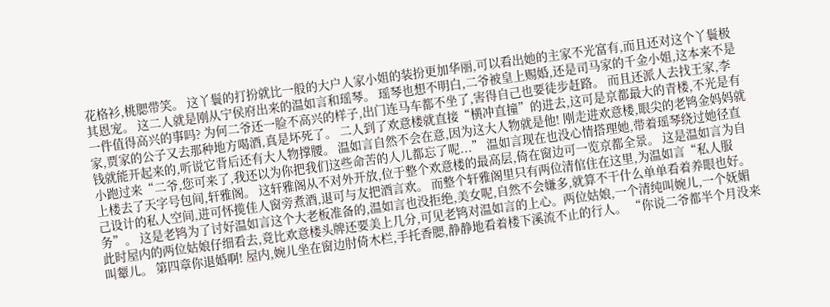花格衫,桃腮带笑。 这丫鬟的打扮就比一般的大户人家小姐的装扮更加华丽,可以看出她的主家不光富有,而且还对这个丫鬟极其恩宠。 这二人就是刚从宁侯府出来的温如言和瑶琴。 瑶琴也想不明白,二爷被皇上赐婚,还是司马家的千金小姐,这本来不是一件值得高兴的事吗? 为何二爷还一脸不高兴的样子,出门连马车都不坐了,害得自己也要徒步赶路。 而且还派人去找王家,李家,贾家的公子又去那种地方喝酒,真是坏死了。 二人到了欢意楼就直接“横冲直撞”的进去,这可是京都最大的青楼,不光是有钱就能开起来的,听说它背后还有大人物撑腰。 温如言自然不会在意,因为这大人物就是他! 刚走进欢意楼,眼尖的老鸨金妈妈就小跑过来“二爷,您可来了,我还以为你把我们这些命苦的人儿都忘了呢...” 温如言现在也没心情搭理她,带着瑶琴绕过她径直上楼去了天字号包间,轩雅阁。 这轩雅阁从不对外开放,位于整个欢意楼的最高层,倚在窗边可一览京都全景。 这是温如言为自己设计的私人空间,进可怀揽佳人窗旁煮酒,退可与友把酒言欢。 而整个轩雅阁里只有两位清倌住在这里,为温如言“私人服务”。 这是老鸨为了讨好温如言这个大老板准备的,温如言也没拒绝,美女呢,自然不会嫌多,就算不干什么单单看着养眼也好。 此时屋内的两位姑娘仔细看去,竟比欢意楼头牌还要美上几分,可见老鸨对温如言的上心。两位姑娘,一个清纯叫婉儿,一个妩媚叫颦儿。 第四章你退婚啊! 屋内,婉儿坐在窗边肘倚木栏,手托香腮,静静地看着楼下溪流不止的行人。 “你说二爷都半个月没来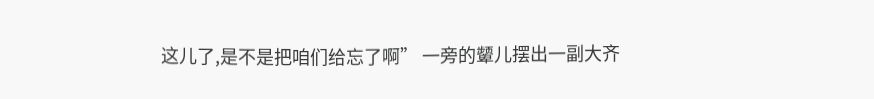这儿了,是不是把咱们给忘了啊” 一旁的颦儿摆出一副大齐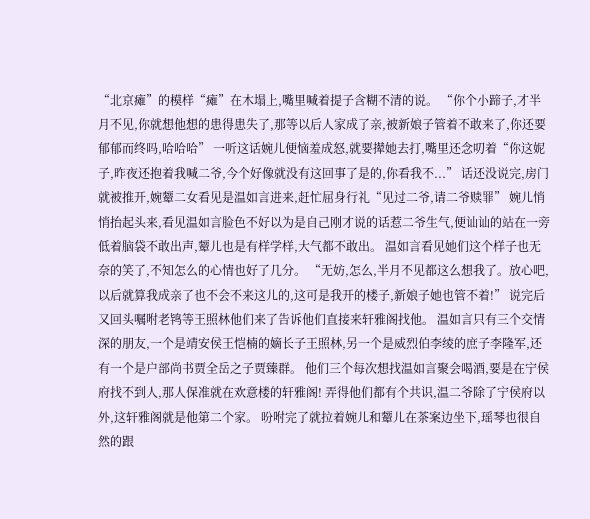“北京瘫”的模样“瘫”在木塌上,嘴里喊着提子含糊不清的说。 “你个小蹄子,才半月不见,你就想他想的患得患失了,那等以后人家成了亲,被新娘子管着不敢来了,你还要郁郁而终吗,哈哈哈” 一听这话婉儿便恼羞成怒,就要撵她去打,嘴里还念叨着“你这妮子,昨夜还抱着我喊二爷,今个好像就没有这回事了是的,你看我不...” 话还没说完,房门就被推开,婉颦二女看见是温如言进来,赶忙屈身行礼“见过二爷,请二爷赎罪” 婉儿悄悄抬起头来,看见温如言脸色不好以为是自己刚才说的话惹二爷生气,便讪讪的站在一旁低着脑袋不敢出声,颦儿也是有样学样,大气都不敢出。 温如言看见她们这个样子也无奈的笑了,不知怎么的心情也好了几分。 “无妨,怎么,半月不见都这么想我了。放心吧,以后就算我成亲了也不会不来这儿的,这可是我开的楼子,新娘子她也管不着!” 说完后又回头嘱咐老鸨等王照林他们来了告诉他们直接来轩雅阁找他。 温如言只有三个交情深的朋友,一个是靖安侯王恺楠的嫡长子王照林,另一个是威烈伯李绫的庶子李隆军,还有一个是户部尚书贾全岳之子贾臻群。 他们三个每次想找温如言聚会喝酒,要是在宁侯府找不到人,那人保准就在欢意楼的轩雅阁! 弄得他们都有个共识,温二爷除了宁侯府以外,这轩雅阁就是他第二个家。 吩咐完了就拉着婉儿和颦儿在茶案边坐下,瑶琴也很自然的跟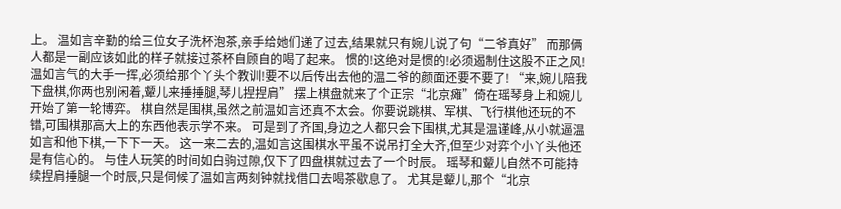上。 温如言辛勤的给三位女子洗杯泡茶,亲手给她们递了过去,结果就只有婉儿说了句“二爷真好” 而那俩人都是一副应该如此的样子就接过茶杯自顾自的喝了起来。 惯的!这绝对是惯的!必须遏制住这股不正之风! 温如言气的大手一挥,必须给那个丫头个教训!要不以后传出去他的温二爷的颜面还要不要了! “来,婉儿陪我下盘棋,你两也别闲着,颦儿来捶捶腿,琴儿捏捏肩” 摆上棋盘就来了个正宗“北京瘫”倚在瑶琴身上和婉儿开始了第一轮博弈。 棋自然是围棋,虽然之前温如言还真不太会。你要说跳棋、军棋、飞行棋他还玩的不错,可围棋那高大上的东西他表示学不来。 可是到了齐国,身边之人都只会下围棋,尤其是温谨峰,从小就逼温如言和他下棋,一下下一天。 这一来二去的,温如言这围棋水平虽不说吊打全大齐,但至少对弈个小丫头他还是有信心的。 与佳人玩笑的时间如白驹过隙,仅下了四盘棋就过去了一个时辰。 瑶琴和颦儿自然不可能持续捏肩捶腿一个时辰,只是伺候了温如言两刻钟就找借口去喝茶歇息了。 尤其是颦儿,那个“北京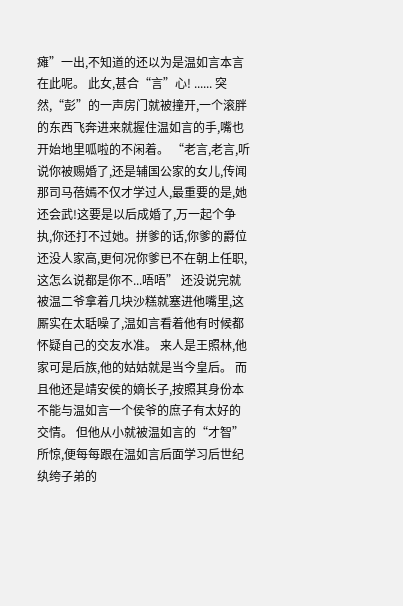瘫”一出,不知道的还以为是温如言本言在此呢。 此女,甚合“言”心! ...... 突然,“彭”的一声房门就被撞开,一个滚胖的东西飞奔进来就握住温如言的手,嘴也开始地里呱啦的不闲着。 “老言,老言,听说你被赐婚了,还是辅国公家的女儿,传闻那司马蓓嫣不仅才学过人,最重要的是,她还会武!这要是以后成婚了,万一起个争执,你还打不过她。拼爹的话,你爹的爵位还没人家高,更何况你爹已不在朝上任职,这怎么说都是你不...唔唔” 还没说完就被温二爷拿着几块沙糕就塞进他嘴里,这厮实在太聒噪了,温如言看着他有时候都怀疑自己的交友水准。 来人是王照林,他家可是后族,他的姑姑就是当今皇后。 而且他还是靖安侯的嫡长子,按照其身份本不能与温如言一个侯爷的庶子有太好的交情。 但他从小就被温如言的“才智”所惊,便每每跟在温如言后面学习后世纪纨绔子弟的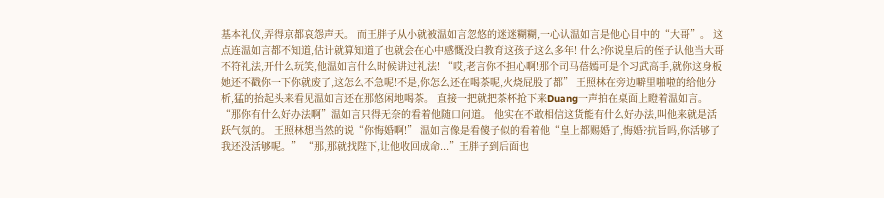基本礼仪,弄得京都哀怨声天。 而王胖子从小就被温如言忽悠的迷迷糊糊,一心认温如言是他心目中的“大哥”。 这点连温如言都不知道,估计就算知道了也就会在心中感慨没白教育这孩子这么多年! 什么?你说皇后的侄子认他当大哥不符礼法,开什么玩笑,他温如言什么时候讲过礼法! “哎,老言你不担心啊!那个司马蓓嫣可是个习武高手,就你这身板她还不戳你一下你就废了,这怎么不急呢!不是,你怎么还在喝茶呢,火烧屁股了都” 王照林在旁边噼里啪啦的给他分析,猛的抬起头来看见温如言还在那悠闲地喝茶。 直接一把就把茶杯抢下来Duang一声拍在桌面上瞪着温如言。 “那你有什么好办法啊”温如言只得无奈的看着他随口问道。 他实在不敢相信这货能有什么好办法,叫他来就是活跃气氛的。 王照林想当然的说“你悔婚啊!” 温如言像是看傻子似的看着他“皇上都赐婚了,悔婚?抗旨吗,你活够了我还没活够呢。” “那,那就找陛下,让他收回成命...”王胖子到后面也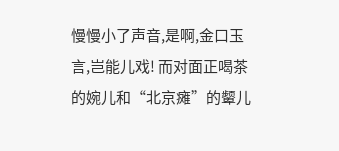慢慢小了声音,是啊,金口玉言,岂能儿戏! 而对面正喝茶的婉儿和“北京瘫”的颦儿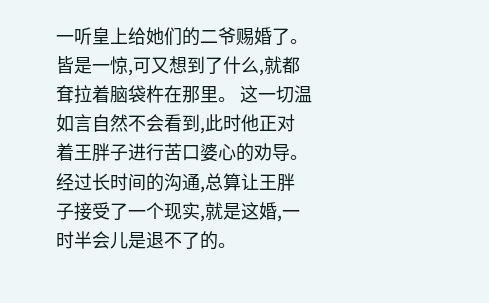一听皇上给她们的二爷赐婚了。 皆是一惊,可又想到了什么,就都耷拉着脑袋杵在那里。 这一切温如言自然不会看到,此时他正对着王胖子进行苦口婆心的劝导。 经过长时间的沟通,总算让王胖子接受了一个现实,就是这婚,一时半会儿是退不了的。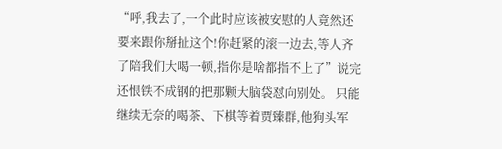“呼,我去了,一个此时应该被安慰的人竟然还要来跟你掰扯这个!你赶紧的滚一边去,等人齐了陪我们大喝一顿,指你是啥都指不上了”说完还恨铁不成钢的把那颗大脑袋怼向别处。 只能继续无奈的喝茶、下棋等着贾臻群,他狗头军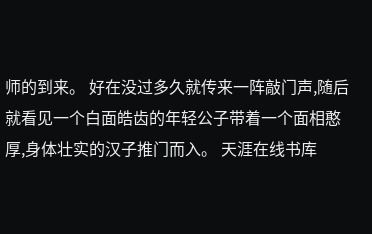师的到来。 好在没过多久就传来一阵敲门声,随后就看见一个白面皓齿的年轻公子带着一个面相憨厚,身体壮实的汉子推门而入。 天涯在线书库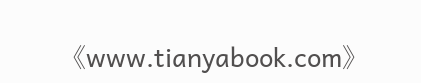《www.tianyabook.com》